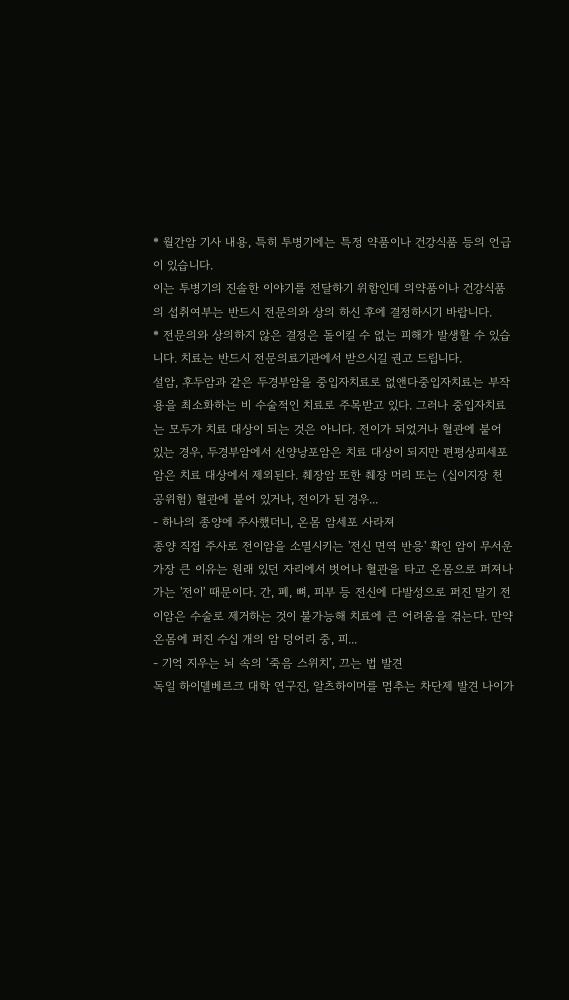* 월간암 기사 내용, 특히 투병기에는 특정 약품이나 건강식품 등의 언급이 있습니다.
이는 투병기의 진솔한 이야기를 전달하기 위함인데 의약품이나 건강식품의 섭취여부는 반드시 전문의와 상의 하신 후에 결정하시기 바랍니다.
* 전문의와 상의하지 않은 결정은 돌이킬 수 없는 피해가 발생할 수 있습니다. 치료는 반드시 전문의료기관에서 받으시길 권고 드립니다.
설암, 후두암과 같은 두경부암을 중입자치료로 없앤다중입자치료는 부작용을 최소화하는 비 수술적인 치료로 주목받고 있다. 그러나 중입자치료는 모두가 치료 대상이 되는 것은 아니다. 전이가 되었거나 혈관에 붙어 있는 경우, 두경부암에서 선양낭포암은 치료 대상이 되지만 편평상피세포암은 치료 대상에서 제외된다. 췌장암 또한 췌장 머리 또는 (십이지장 천공위험) 혈관에 붙어 있거나, 전이가 된 경우...
- 하나의 종양에 주사했더니, 온몸 암세포 사라져
종양 직접 주사로 전이암을 소멸시키는 '전신 면역 반응' 확인 암이 무서운 가장 큰 이유는 원래 있던 자리에서 벗어나 혈관을 타고 온몸으로 퍼져나가는 '전이' 때문이다. 간, 폐, 뼈, 피부 등 전신에 다발성으로 퍼진 말기 전이암은 수술로 제거하는 것이 불가능해 치료에 큰 어려움을 겪는다. 만약 온몸에 퍼진 수십 개의 암 덩어리 중, 피...
- 기억 지우는 뇌 속의 ‘죽음 스위치’, 끄는 법 발견
독일 하이델베르크 대학 연구진, 알츠하이머를 멈추는 차단제 발견 나이가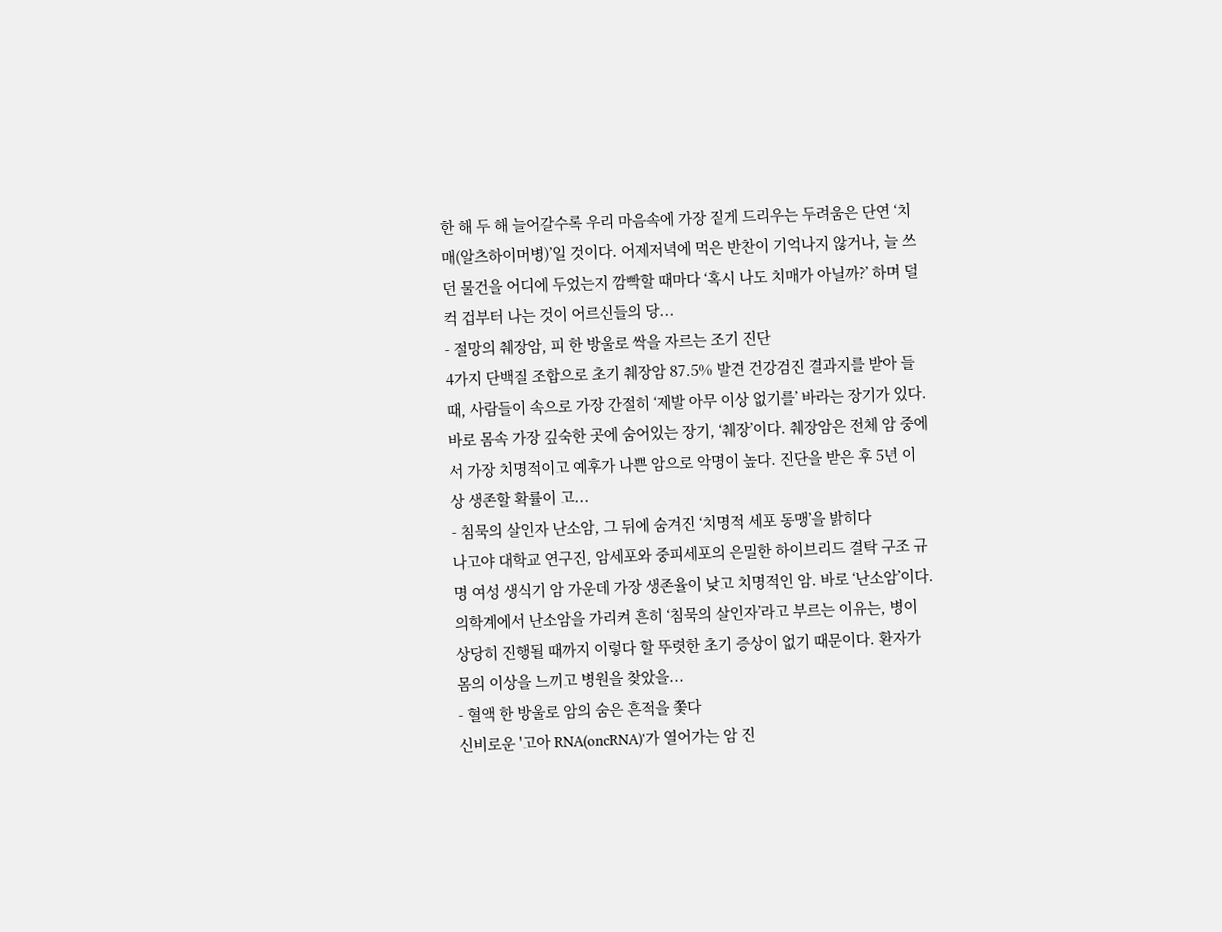한 해 두 해 늘어갈수록 우리 마음속에 가장 짙게 드리우는 두려움은 단연 ‘치매(알츠하이머병)’일 것이다. 어제저녁에 먹은 반찬이 기억나지 않거나, 늘 쓰던 물건을 어디에 두었는지 깜빡할 때마다 ‘혹시 나도 치매가 아닐까?’ 하며 덜컥 겁부터 나는 것이 어르신들의 당...
- 절망의 췌장암, 피 한 방울로 싹을 자르는 조기 진단
4가지 단백질 조합으로 초기 췌장암 87.5% 발견 건강검진 결과지를 받아 들 때, 사람들이 속으로 가장 간절히 ‘제발 아무 이상 없기를’ 바라는 장기가 있다. 바로 몸속 가장 깊숙한 곳에 숨어있는 장기, ‘췌장’이다. 췌장암은 전체 암 중에서 가장 치명적이고 예후가 나쁜 암으로 악명이 높다. 진단을 받은 후 5년 이상 생존할 확률이 고...
- 침묵의 살인자 난소암, 그 뒤에 숨겨진 ‘치명적 세포 동맹’을 밝히다
나고야 대학교 연구진, 암세포와 중피세포의 은밀한 하이브리드 결탁 구조 규명 여성 생식기 암 가운데 가장 생존율이 낮고 치명적인 암. 바로 ‘난소암’이다. 의학계에서 난소암을 가리켜 흔히 ‘침묵의 살인자’라고 부르는 이유는, 병이 상당히 진행될 때까지 이렇다 할 뚜렷한 초기 증상이 없기 때문이다. 환자가 몸의 이상을 느끼고 병원을 찾았을...
- 혈액 한 방울로 암의 숨은 흔적을 쫓다
신비로운 '고아 RNA(oncRNA)'가 열어가는 암 진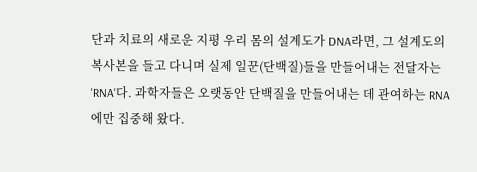단과 치료의 새로운 지평 우리 몸의 설계도가 DNA라면, 그 설계도의 복사본을 들고 다니며 실제 일꾼(단백질)들을 만들어내는 전달자는 'RNA'다. 과학자들은 오랫동안 단백질을 만들어내는 데 관여하는 RNA에만 집중해 왔다.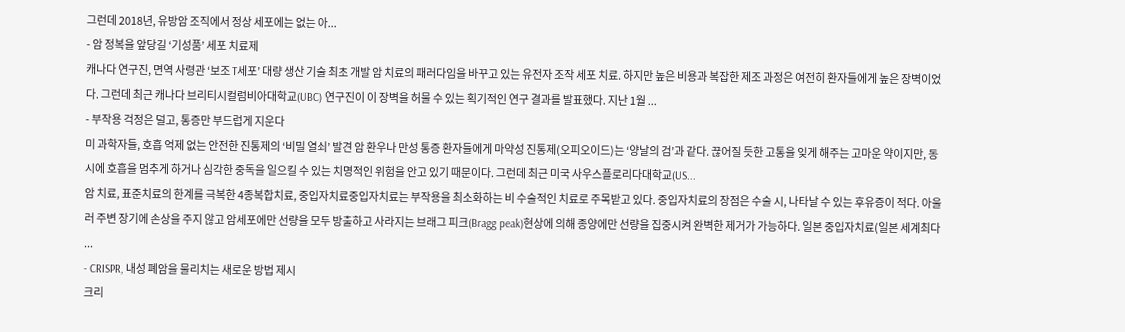그런데 2018년, 유방암 조직에서 정상 세포에는 없는 아...
- 암 정복을 앞당길 ‘기성품’ 세포 치료제
캐나다 연구진, 면역 사령관 ‘보조 T세포’ 대량 생산 기술 최초 개발 암 치료의 패러다임을 바꾸고 있는 유전자 조작 세포 치료. 하지만 높은 비용과 복잡한 제조 과정은 여전히 환자들에게 높은 장벽이었다. 그런데 최근 캐나다 브리티시컬럼비아대학교(UBC) 연구진이 이 장벽을 허물 수 있는 획기적인 연구 결과를 발표했다. 지난 1월 ...
- 부작용 걱정은 덜고, 통증만 부드럽게 지운다
미 과학자들, 호흡 억제 없는 안전한 진통제의 ‘비밀 열쇠’ 발견 암 환우나 만성 통증 환자들에게 마약성 진통제(오피오이드)는 ‘양날의 검’과 같다. 끊어질 듯한 고통을 잊게 해주는 고마운 약이지만, 동시에 호흡을 멈추게 하거나 심각한 중독을 일으킬 수 있는 치명적인 위험을 안고 있기 때문이다. 그런데 최근 미국 사우스플로리다대학교(US...
암 치료, 표준치료의 한계를 극복한 4종복합치료, 중입자치료중입자치료는 부작용을 최소화하는 비 수술적인 치료로 주목받고 있다. 중입자치료의 장점은 수술 시, 나타날 수 있는 후유증이 적다. 아울러 주변 장기에 손상을 주지 않고 암세포에만 선량을 모두 방출하고 사라지는 브래그 피크(Bragg peak)현상에 의해 종양에만 선량을 집중시켜 완벽한 제거가 가능하다. 일본 중입자치료(일본 세계최다 ...
- CRISPR, 내성 폐암을 물리치는 새로운 방법 제시
크리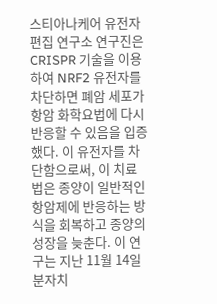스티아나케어 유전자 편집 연구소 연구진은 CRISPR 기술을 이용하여 NRF2 유전자를 차단하면 폐암 세포가 항암 화학요법에 다시 반응할 수 있음을 입증했다. 이 유전자를 차단함으로써, 이 치료법은 종양이 일반적인 항암제에 반응하는 방식을 회복하고 종양의 성장을 늦춘다. 이 연구는 지난 11월 14일 분자치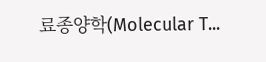료종양학(Molecular T...